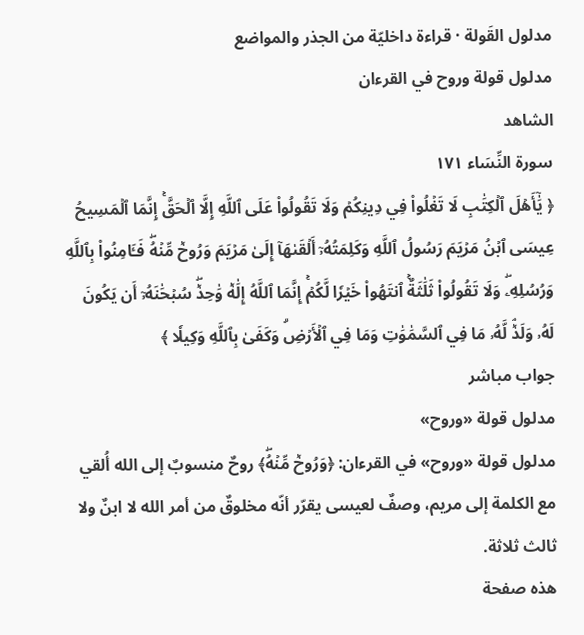مدلول القَولة · قراءة داخليّة من الجذر والمواضع
مدلول قولة وروح في القرءان
الشاهد
سورة النِّسَاء ١٧١
﴿ يَٰٓأَهۡلَ ٱلۡكِتَٰبِ لَا تَغۡلُواْ فِي دِينِكُمۡ وَلَا تَقُولُواْ عَلَى ٱللَّهِ إِلَّا ٱلۡحَقَّۚ إِنَّمَا ٱلۡمَسِيحُ عِيسَى ٱبۡنُ مَرۡيَمَ رَسُولُ ٱللَّهِ وَكَلِمَتُهُۥٓ أَلۡقَىٰهَآ إِلَىٰ مَرۡيَمَ وَرُوحٞ مِّنۡهُۖ فَـَٔامِنُواْ بِٱللَّهِ وَرُسُلِهِۦۖ وَلَا تَقُولُواْ ثَلَٰثَةٌۚ ٱنتَهُواْ خَيۡرٗا لَّكُمۡۚ إِنَّمَا ٱللَّهُ إِلَٰهٞ وَٰحِدٞۖ سُبۡحَٰنَهُۥٓ أَن يَكُونَ لَهُۥ وَلَدٞۘ لَّهُۥ مَا فِي ٱلسَّمَٰوَٰتِ وَمَا فِي ٱلۡأَرۡضِۗ وَكَفَىٰ بِٱللَّهِ وَكِيلٗا ﴾
جواب مباشر
مدلول قولة «وروح»
مدلول قولة «وروح» في القرءان: ﴿وَرُوحٞ مِّنۡهُۖ﴾ روحٌ منسوبٌ إلى الله أُلقي مع الكلمة إلى مريم، وصفٌ لعيسى يقرّر أنّه مخلوقٌ من أمر الله لا ابنٌ ولا ثالث ثلاثة.
هذه صفحة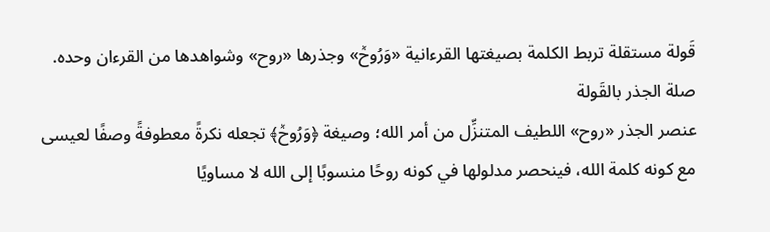قَولة مستقلة تربط الكلمة بصيغتها القرءانية «وَرُوحٞ» وجذرها «روح» وشواهدها من القرءان وحده.
صلة الجذر بالقَولة
عنصر الجذر «روح» اللطيف المتنزِّل من أمر الله؛ وصيغة ﴿وَرُوحٞ﴾ تجعله نكرةً معطوفةً وصفًا لعيسى مع كونه كلمة الله، فينحصر مدلولها في كونه روحًا منسوبًا إلى الله لا مساويًا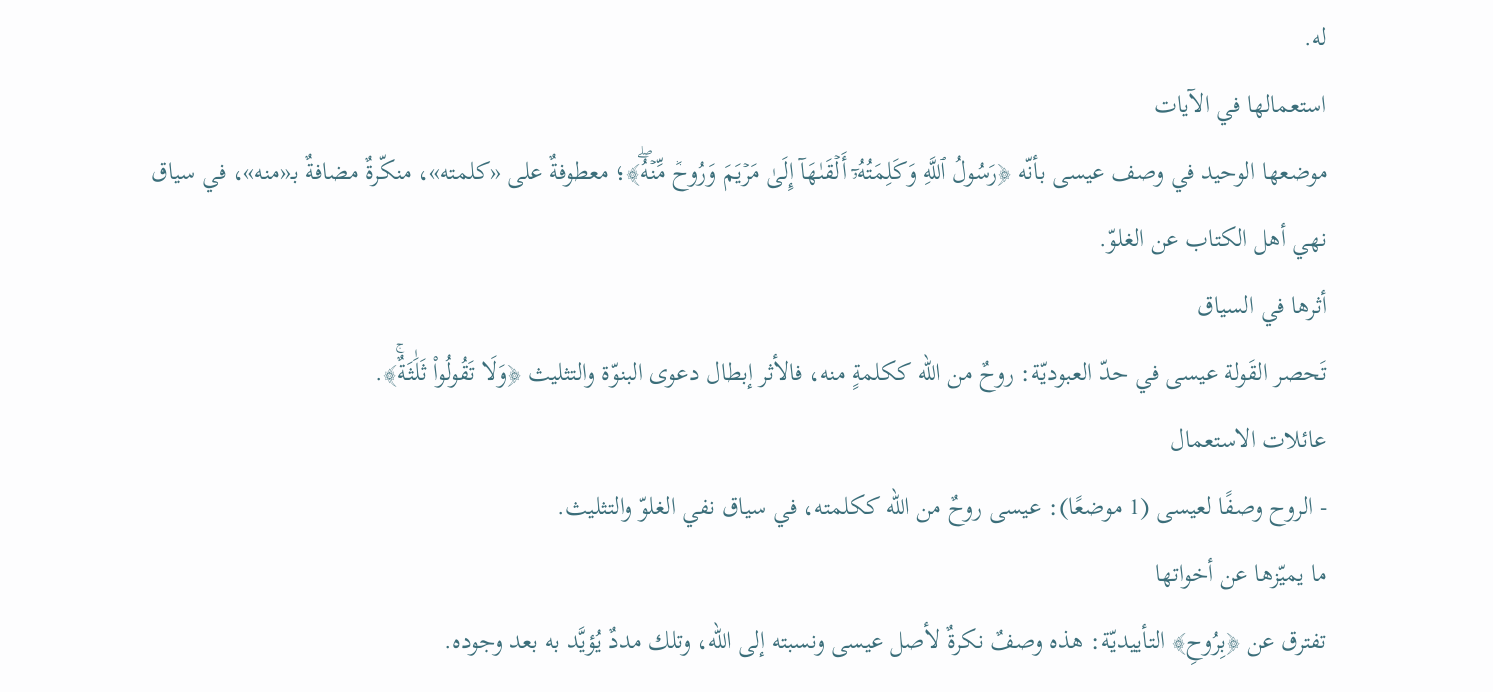له.
استعمالها في الآيات
موضعها الوحيد في وصف عيسى بأنّه ﴿رَسُولُ ٱللَّهِ وَكَلِمَتُهُۥٓ أَلۡقَىٰهَآ إِلَىٰ مَرۡيَمَ وَرُوحٞ مِّنۡهُۖ﴾؛ معطوفةٌ على «كلمته»، منكّرةٌ مضافةٌ بـ«منه»، في سياق نهي أهل الكتاب عن الغلوّ.
أثرها في السياق
تَحصر القَولة عيسى في حدّ العبوديّة: روحٌ من الله ككلمةٍ منه، فالأثر إبطال دعوى البنوّة والتثليث ﴿وَلَا تَقُولُواْ ثَلَٰثَةٌۚ﴾.
عائلات الاستعمال
- الروح وصفًا لعيسى (1 موضعًا): عيسى روحٌ من الله ككلمته، في سياق نفي الغلوّ والتثليث.
ما يميّزها عن أخواتها
تفترق عن ﴿بِرُوحِ﴾ التأييديّة: هذه وصفٌ نكرةٌ لأصل عيسى ونسبته إلى الله، وتلك مددٌ يُؤيَّد به بعد وجوده.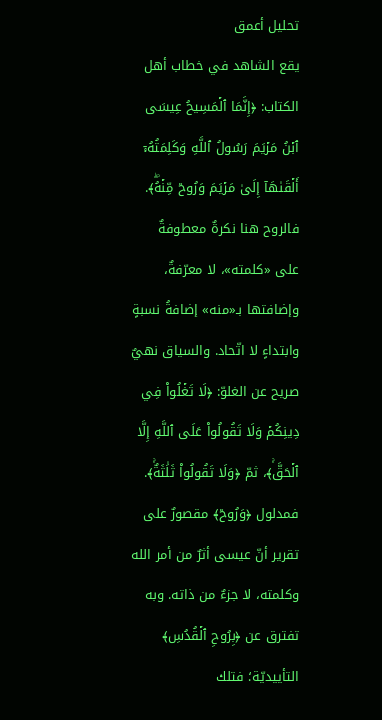تحليل أعمق
يقع الشاهد في خطاب أهل الكتاب: ﴿إِنَّمَا ٱلۡمَسِيحُ عِيسَى ٱبۡنُ مَرۡيَمَ رَسُولُ ٱللَّهِ وَكَلِمَتُهُۥٓ أَلۡقَىٰهَآ إِلَىٰ مَرۡيَمَ وَرُوحٞ مِّنۡهُۖ﴾. فالروح هنا نكرةٌ معطوفةٌ على «كلمته»، لا معرّفةٌ، وإضافتها بـ«منه» إضافةُ نسبةٍ وابتداءٍ لا اتّحاد. والسياق نهيٌ صريح عن الغلوّ: ﴿لَا تَغۡلُواْ فِي دِينِكُمۡ وَلَا تَقُولُواْ عَلَى ٱللَّهِ إِلَّا ٱلۡحَقَّۚ﴾، ثمّ ﴿وَلَا تَقُولُواْ ثَلَٰثَةٌۚ﴾. فمدلول ﴿وَرُوحٞ﴾ مقصورٌ على تقرير أنّ عيسى أثرٌ من أمر الله وكلمته، لا جزءٌ من ذاته. وبه تفترق عن ﴿بِرُوحِ ٱلۡقُدُسِ﴾ التأييديّة؛ فتلك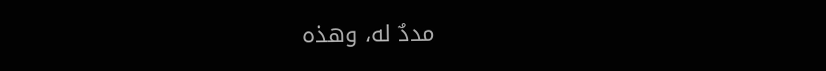مددٌ له، وهذه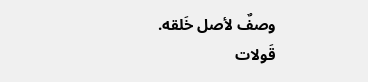وصفٌ لأصل خَلقه.
قَولات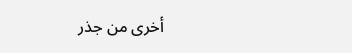أخرى من جذر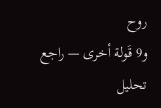روح
و9 قَولة أخرى — راجع تحليل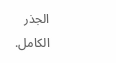الجذر الكامل.